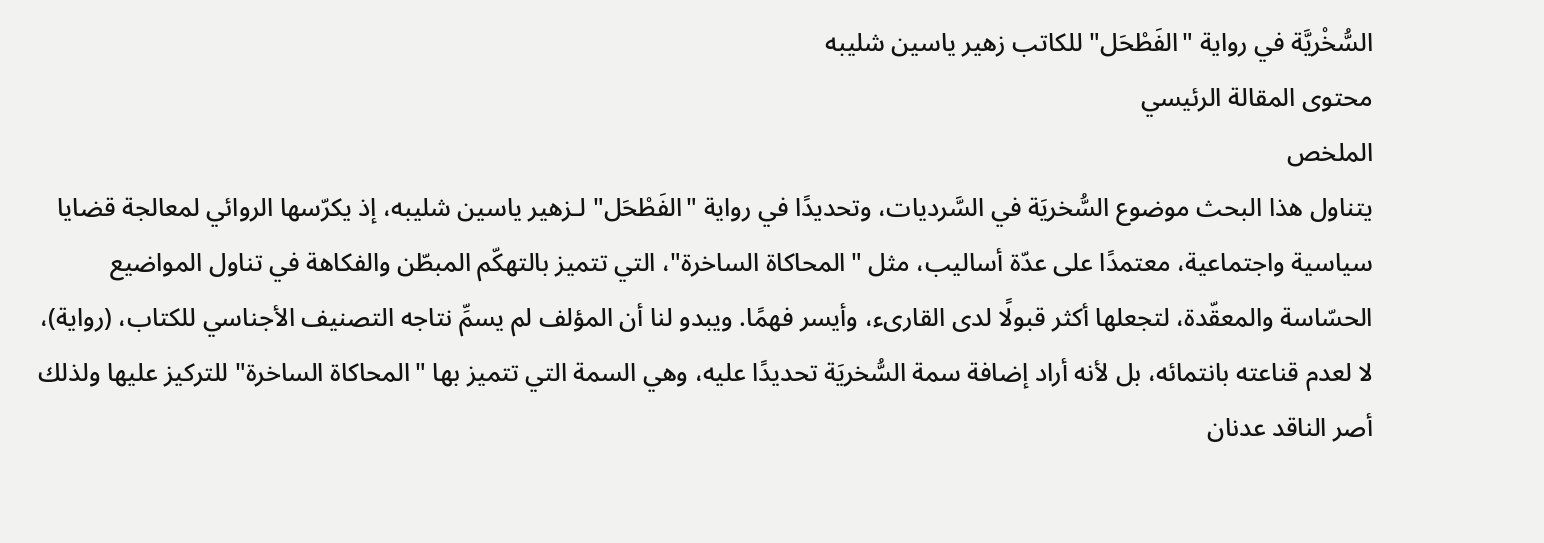السُّخْريَّة في رواية "الفَطْحَل" للكاتب زهير ياسين شليبه
محتوى المقالة الرئيسي
الملخص
يتناول هذا البحث موضوع السُّخريَة في السَّرديات، وتحديدًا في رواية "الفَطْحَل" لـزهير ياسين شليبه، إذ يكرّسها الروائي لمعالجة قضايا سياسية واجتماعية، معتمدًا على عدّة أساليب، مثل "المحاكاة الساخرة"، التي تتميز بالتهكّم المبطّن والفكاهة في تناول المواضيع الحسّاسة والمعقّدة، لتجعلها أكثر قبولًا لدى القارىء، وأيسر فهمًا. ويبدو لنا أن المؤلف لم يسمِّ نتاجه التصنيف الأجناسي للكتاب، (رواية)، لا لعدم قناعته بانتمائه، بل لأنه أراد إضافة سمة السُّخريَة تحديدًا عليه، وهي السمة التي تتميز بها "المحاكاة الساخرة" للتركيز عليها ولذلك أصر الناقد عدنان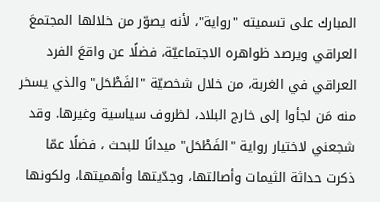المبارك على تسميته "رواية"، لأنه يصوّر من خلالها المجتمعَ العراقي ويرصد ظواهره الاجتماعيّة، فضلًا عن واقعَ الفرد العراقي في الغربة، من خلال شخصيّة "الفَطْحَل" والذي يسخر منه مَن لجأوا إلى خارج البلاد، لظروف سياسية وغيرها. وقد شجعني لاختيار رواية "الفَطْحَل" ميدانًا للبحث ، فضلًا عمّا ذكرت حداثة الثيمات وأصالتها، وجدّيتها وأهميتها، ولكونها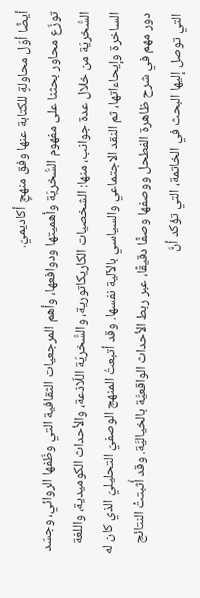أيضًا أوّل محاولةٍ للكتابة عنها وفق منهجٍ أكاديميّ.
توزّع محاور بحثنا على مفهوم السُّخريَة وأهميتها ودوافعها، وأهم المرجعيات الثقافية التي وظّفها الروائي، وجسّد السُّخريَة من خلال عدة جوانب، منها: الشخصيات الكاريكاتورية، والسُّخريَة اللّاذعة، والأحداث الكوميدية، واللغة الساخرة وإيحاءاتها، ثم النقد الاجتماعي والسياسي بالآلية نفسها. وقد أتبعتُ المنهج الوصفيّ التحليليّ الذي كان له دور مهم في شرح ظاهرة الفطحل ووصفها وصفًا دقيقًا، عبر ربط الأحداث الواقعيَّة بالخياليَّة. وقد أُثبتتْ النتائج التي توصل إليها البحث في الخاتمة، التي تؤكد أنَّ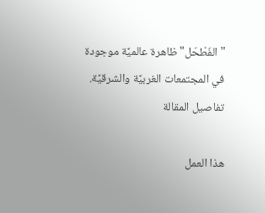"الفَطْحَل" ظاهرة عالميَّة موجودة في المجتمعات الغربيَّة والشرقيَّة.
تفاصيل المقالة

هذا العمل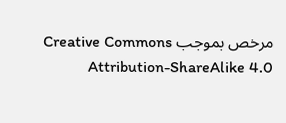مرخص بموجب Creative Commons Attribution-ShareAlike 4.0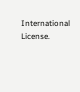International License.